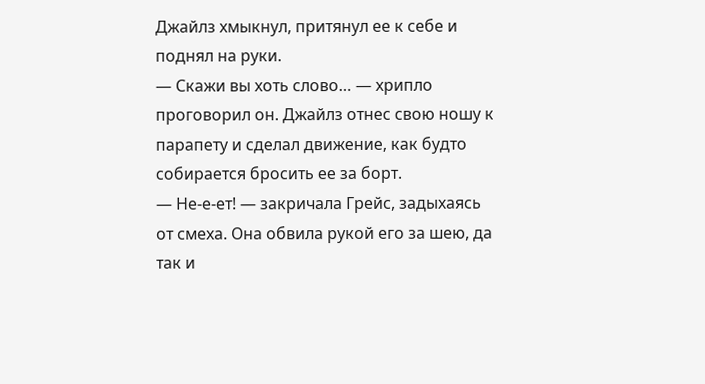Джайлз хмыкнул, притянул ее к себе и поднял на руки.
— Скажи вы хоть слово… — хрипло проговорил он. Джайлз отнес свою ношу к парапету и сделал движение, как будто собирается бросить ее за борт.
— Не-е-ет! — закричала Грейс, задыхаясь от смеха. Она обвила рукой его за шею, да так и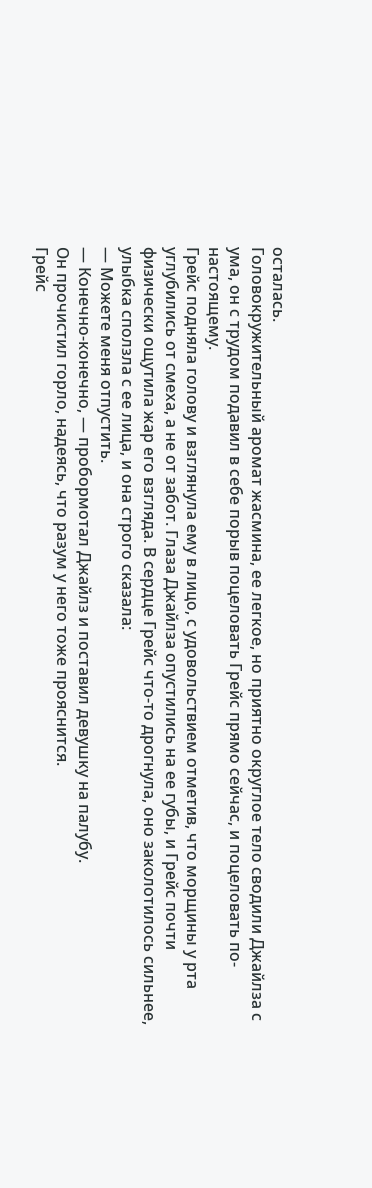осталась.
Головокружительный аромат жасмина, ее легкое, но приятно округлое тело сводили Джайлза с ума, он с трудом подавил в себе порыв поцеловать Грейс прямо сейчас, и поцеловать по-настоящему.
Грейс подняла голову и взглянула ему в лицо, с удовольствием отметив, что морщины у рта углубились от смеха, а не от забот. Глаза Джайлза опустились на ее губы, и Грейс почти физически ощутила жар его взгляда. В сердце Грейс что-то дрогнула, оно заколотилось сильнее, улыбка сползла с ее лица, и она строго сказала:
— Можете меня отпустить.
— Конечно-конечно, — пробормотал Джайлз и поставил девушку на палубу.
Он прочистил горло, надеясь, что разум у него тоже прояснится.
Грейс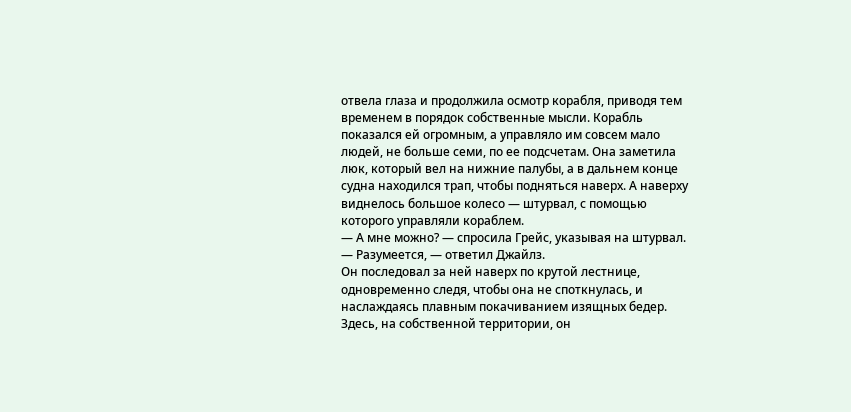отвела глаза и продолжила осмотр корабля, приводя тем временем в порядок собственные мысли. Корабль показался ей огромным, а управляло им совсем мало людей, не больше семи, по ее подсчетам. Она заметила люк, который вел на нижние палубы, а в дальнем конце судна находился трап, чтобы подняться наверх. А наверху виднелось большое колесо — штурвал, с помощью которого управляли кораблем.
— А мне можно? — спросила Грейс, указывая на штурвал.
— Разумеется, — ответил Джайлз.
Он последовал за ней наверх по крутой лестнице, одновременно следя, чтобы она не споткнулась, и наслаждаясь плавным покачиванием изящных бедер. Здесь, на собственной территории, он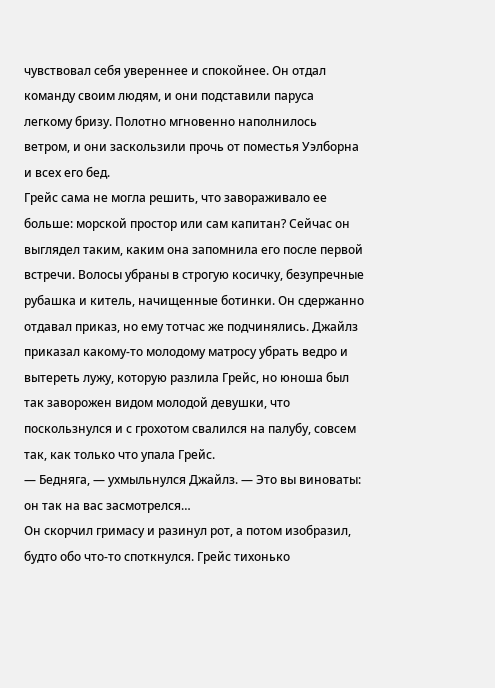чувствовал себя увереннее и спокойнее. Он отдал команду своим людям, и они подставили паруса легкому бризу. Полотно мгновенно наполнилось ветром, и они заскользили прочь от поместья Уэлборна и всех его бед.
Грейс сама не могла решить, что завораживало ее больше: морской простор или сам капитан? Сейчас он выглядел таким, каким она запомнила его после первой встречи. Волосы убраны в строгую косичку, безупречные рубашка и китель, начищенные ботинки. Он сдержанно отдавал приказ, но ему тотчас же подчинялись. Джайлз приказал какому-то молодому матросу убрать ведро и вытереть лужу, которую разлила Грейс, но юноша был так заворожен видом молодой девушки, что поскользнулся и с грохотом свалился на палубу, совсем так, как только что упала Грейс.
— Бедняга, — ухмыльнулся Джайлз. — Это вы виноваты: он так на вас засмотрелся…
Он скорчил гримасу и разинул рот, а потом изобразил, будто обо что-то споткнулся. Грейс тихонько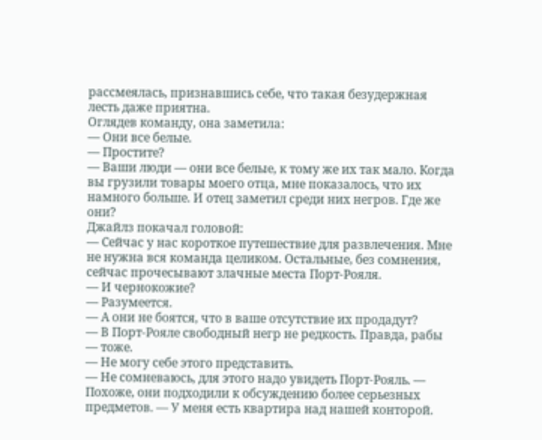рассмеялась, признавшись себе, что такая безудержная лесть даже приятна.
Оглядев команду, она заметила:
— Они все белые.
— Простите?
— Ваши люди — они все белые, к тому же их так мало. Когда вы грузили товары моего отца, мне показалось, что их намного больше. И отец заметил среди них негров. Где же они?
Джайлз покачал головой:
— Сейчас у нас короткое путешествие для развлечения. Мне не нужна вся команда целиком. Остальные, без сомнения, сейчас прочесывают злачные места Порт-Рояля.
— И чернокожие?
— Разумеется.
— А они не боятся, что в ваше отсутствие их продадут?
— В Порт-Рояле свободный негр не редкость. Правда, рабы — тоже.
— Не могу себе этого представить.
— Не сомневаюсь, для этого надо увидеть Порт-Рояль. — Похоже, они подходили к обсуждению более серьезных предметов. — У меня есть квартира над нашей конторой.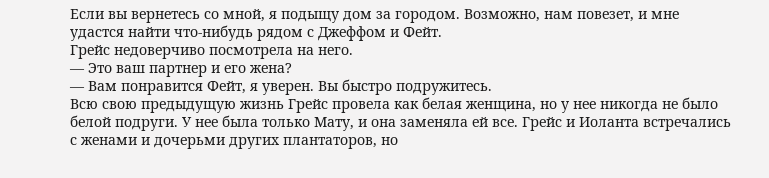Если вы вернетесь со мной, я подыщу дом за городом. Возможно, нам повезет, и мне удастся найти что-нибудь рядом с Джеффом и Фейт.
Грейс недоверчиво посмотрела на него.
— Это ваш партнер и его жена?
— Вам понравится Фейт, я уверен. Вы быстро подружитесь.
Всю свою предыдущую жизнь Грейс провела как белая женщина, но у нее никогда не было белой подруги. У нее была только Мату, и она заменяла ей все. Грейс и Иоланта встречались с женами и дочерьми других плантаторов, но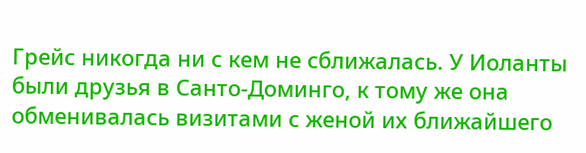Грейс никогда ни с кем не сближалась. У Иоланты были друзья в Санто-Доминго, к тому же она обменивалась визитами с женой их ближайшего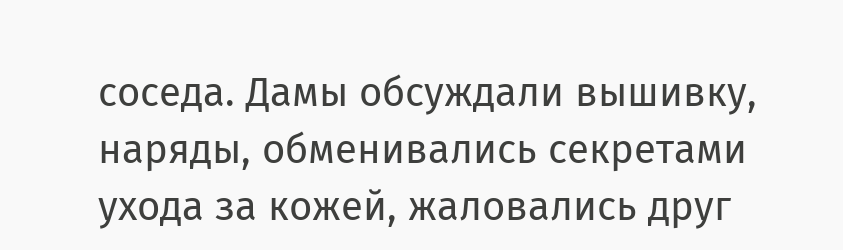соседа. Дамы обсуждали вышивку, наряды, обменивались секретами ухода за кожей, жаловались друг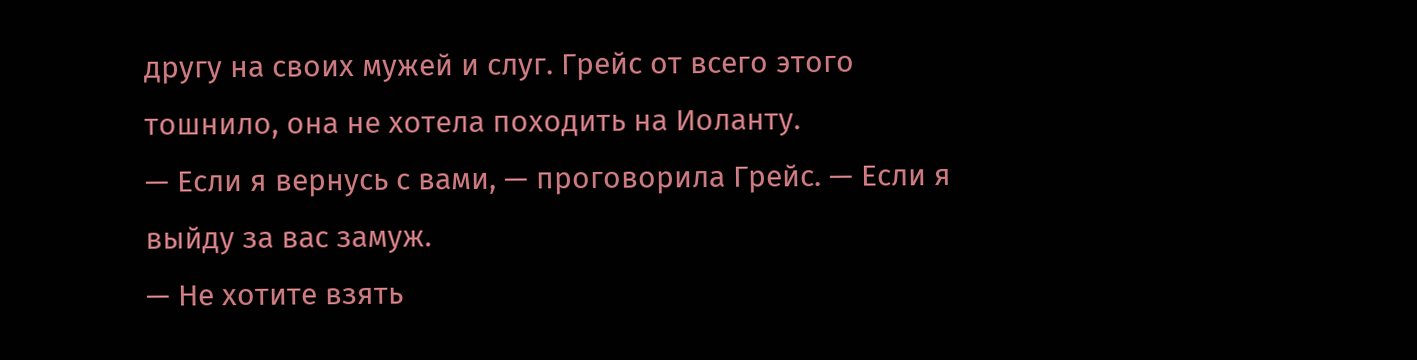другу на своих мужей и слуг. Грейс от всего этого тошнило, она не хотела походить на Иоланту.
— Если я вернусь с вами, — проговорила Грейс. — Если я выйду за вас замуж.
— Не хотите взять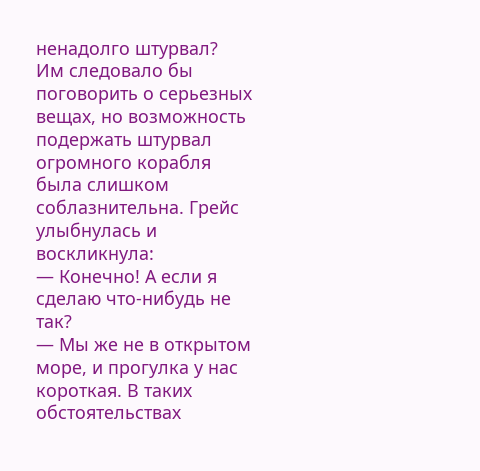ненадолго штурвал?
Им следовало бы поговорить о серьезных вещах, но возможность подержать штурвал огромного корабля была слишком соблазнительна. Грейс улыбнулась и воскликнула:
— Конечно! А если я сделаю что-нибудь не так?
— Мы же не в открытом море, и прогулка у нас короткая. В таких обстоятельствах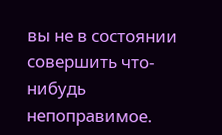вы не в состоянии совершить что-нибудь непоправимое.